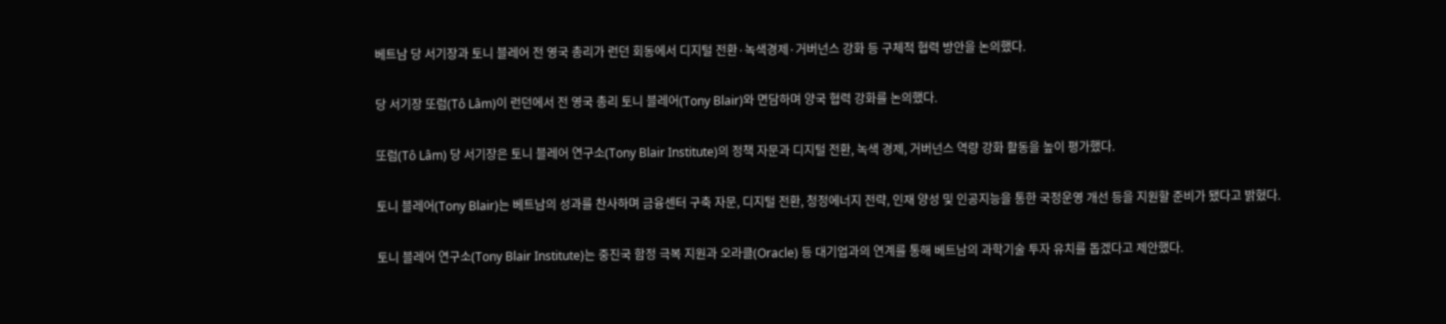베트남 당 서기장과 토니 블레어 전 영국 총리가 런던 회동에서 디지털 전환·녹색경제·거버넌스 강화 등 구체적 협력 방안을 논의했다.

당 서기장 또럼(Tô Lâm)이 런던에서 전 영국 총리 토니 블레어(Tony Blair)와 면담하며 양국 협력 강화를 논의했다.

또럼(Tô Lâm) 당 서기장은 토니 블레어 연구소(Tony Blair Institute)의 정책 자문과 디지털 전환, 녹색 경제, 거버넌스 역량 강화 활동을 높이 평가했다.

토니 블레어(Tony Blair)는 베트남의 성과를 찬사하며 금융센터 구축 자문, 디지털 전환, 청정에너지 전략, 인재 양성 및 인공지능을 통한 국정운영 개선 등을 지원할 준비가 됐다고 밝혔다.

토니 블레어 연구소(Tony Blair Institute)는 중진국 함정 극복 지원과 오라클(Oracle) 등 대기업과의 연계를 통해 베트남의 과학기술 투자 유치를 돕겠다고 제안했다.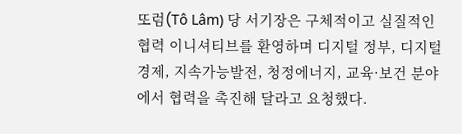또럼(Tô Lâm) 당 서기장은 구체적이고 실질적인 협력 이니셔티브를 환영하며 디지털 정부, 디지털 경제, 지속가능발전, 청정에너지, 교육·보건 분야에서 협력을 촉진해 달라고 요청했다.